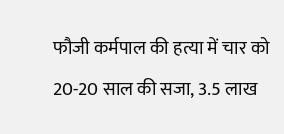फौजी कर्मपाल की हत्या में चार को 20-20 साल की सजा, 3.5 लाख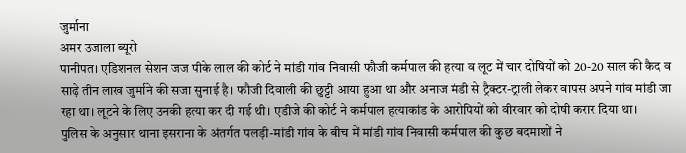जुर्माना
अमर उजाला ब्यूरो
पानीपत। एडिशनल सेशन जज पीके लाल की कोर्ट ने मांडी गांव निवासी फौजी कर्मपाल की हत्या व लूट में चार दोषियों को 20-20 साल की कैद व साढ़े तीन लाख जुर्माने की सजा सुनाई है। फौजी दिवाली की छुट्टी आया हुआ था और अनाज मंडी से ट्रैक्टर-ट्राली लेकर वापस अपने गांव मांडी जा रहा था। लूटने के लिए उनकी हत्या कर दी गई थी। एडीजे की कोर्ट ने कर्मपाल हत्याकांड के आरोपियों को वीरवार को दोषी करार दिया था।
पुलिस के अनुसार थाना इसराना के अंतर्गत पलड़ी-मांडी गांव के बीच में मांडी गांव निवासी कर्मपाल की कुछ बदमाशों ने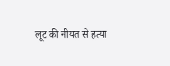लूट की नीयत से हत्या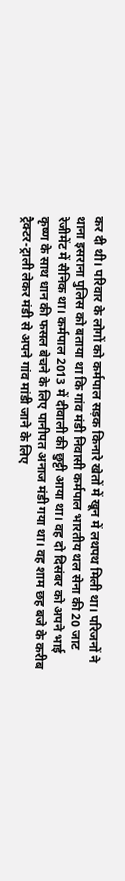कर दी थी। परिवार के लोगों को कर्मपाल सड़क किनारे खेतों में खून में लथपथ मिली था। परिजनों ने थाना इसराना पुलिस को बताया था कि गांव मंडी निवासी कर्मपाल भारतीय थल सेना की 20 जाट रेजीमेंट में सैनिक था। कर्मपाल 2013 में दीवाली की छुट्टी आया था। वह दो दिसंबर को अपने भाई कृष्ण के साथ धान की फसल बेचने के लिए पानीपत अनाज मंडी गया था। वह शाम छह बजे के करीब ट्रैक्टर-ट्राली लेकर मंडी से अपने गांव मांडी जाने के लिए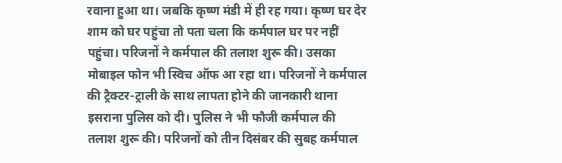रवाना हुआ था। जबकि कृष्ण मंडी में ही रह गया। कृष्ण घर देर शाम को घर पहुंचा तो पता चला कि कर्मपाल घर पर नहीं पहुंचा। परिजनों ने कर्मपाल की तलाश शुरू की। उसका मोबाइल फोन भी स्विच ऑफ आ रहा था। परिजनों ने कर्मपाल की ट्रैक्टर-ट्राली के साथ लापता होने की जानकारी थाना इसराना पुलिस को दी। पुलिस ने भी फौजी कर्मपाल की तलाश शुरू की। परिजनों को तीन दिसंबर की सुबह कर्मपाल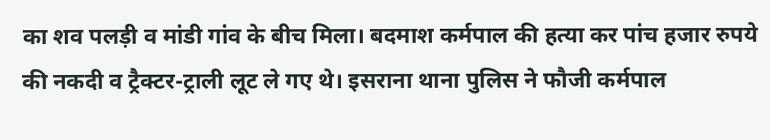का शव पलड़ी व मांडी गांव के बीच मिला। बदमाश कर्मपाल की हत्या कर पांच हजार रुपये की नकदी व ट्रैक्टर-ट्राली लूट ले गए थे। इसराना थाना पुलिस ने फौजी कर्मपाल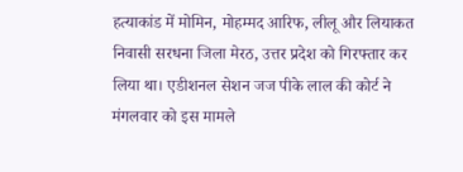हत्याकांड में मोमिन, मोहम्मद आरिफ, लीलू और लियाकत निवासी सरधना जिला मेरठ, उत्तर प्रदेश को गिरफ्तार कर लिया था। एडीशनल सेशन जज पीके लाल की कोर्ट ने मंगलवार को इस मामले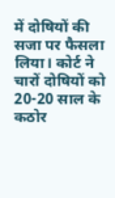में दोषियों की सजा पर फैसला लिया। कोर्ट ने चारों दोषियों को 20-20 साल के कठोर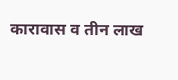कारावास व तीन लाख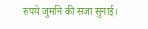रुपये जुर्माने की सजा सुनाई।